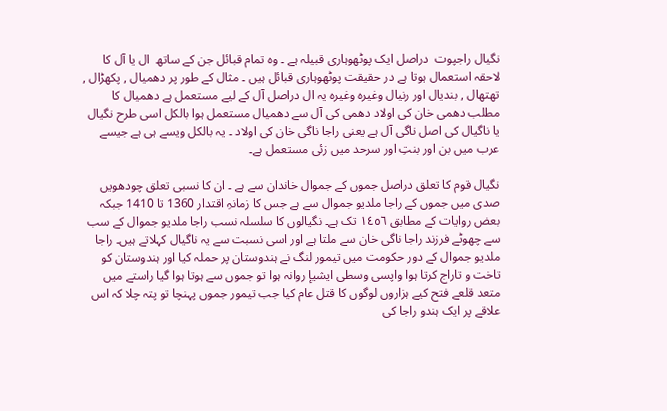نگیال راجپوت  دراصل ایک پوٹھوہاری قبیلہ ہے ۔ وہ تمام قبائل جن کے ساتھ  ال یا آل کا لاحقہ استعمال ہوتا ہے در حقیقت پوٹھوہاری قبائل ہیں ۔ مثال کے طور پر دھمیال , پکھڑال , تھتھال , بندیال اور رنیال وغیرہ وغیرہ یہ ال دراصل آل کے لیے مستعمل ہے دھمیال کا مطلب دھمی خان کی اولاد دھمی کی آل سے دھمیال مستعمل ہوا بالکل اسی طرح نگیال یا ناگیال کی اصل ناگی آل ہے یعنی راجا ناگی خان کی اولاد ۔ یہ بالکل ویسے ہی ہے جیسے عرب میں بن اور بنتِ اور سرحد میں زئی مستعمل ہے۔

نگیال قوم کا تعلق دراصل جموں کے جموال خاندان سے ہے ۔ ان کا نسبی تعلق چودھویں صدی میں جموں کے راجا ملدیو جموال سے ہے جس کا زمانہِ اقتدار 1360 تا 1410 جبکہ بعض روایات کے مطابق ١٤٥٦ تک ہے۔ نگیالوں کا سلسلہ نسب راجا ملدیو جموال کے سب سے چھوٹے فرزند راجا ناگی خان سے ملتا ہے اور اسی نسبت سے یہ ناگیال کہلاتے ہیں۔ راجا ملدیو جموال کے دور حکومت میں تیمور لنگ نے ہندوستان پر حملہ کیا اور ہندوستان کو تاخت و تاراج کرتا ہوا واپسی وسطی ایشیإ روانہ ہوا تو جموں سے ہوتا ہوا گیا راستے میں متعد قلعے فتح کیے ہزاروں لوگوں کا قتل عام کیا جب تیمور جموں پہنچا تو پتہ چلا کہ اس علاقے پر ایک ہندو راجا کی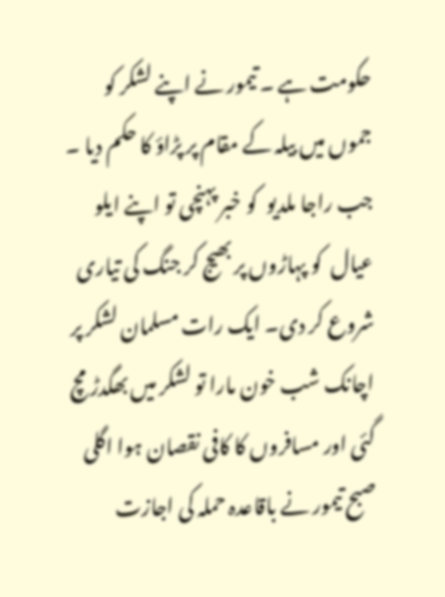حکومت ہے ۔ تیمور نے اپنے لشکر کو جموں میں بیلہ کے مقام پر پڑاؤ کا حکم دیا ۔ جب راجا ملدیو  کو خبر پہنچی تو اپنے ایلو عیال  کو پہاڑوں پر بھیج کر جنگ کی تیاری شروع کر دی۔ ایک رات مسلمان لشکر پر اچانک شب خون مارا تو لشکر میں بھگدڑ مچ گئی اور مسافروں کا کافی نقصان ہوا اگلی صبح تیمور نے باقاعدہ حملہ کی اجازت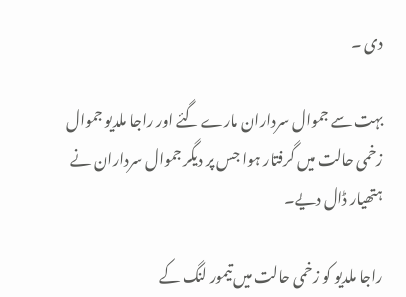دی ۔

بہت سے جموال سرداران مارے گئے اور راجا ملدیو جموال زخمی حالت میں گرفتار ہوا جس پر دیگر جموال سرداران نے ہتھیار ڈال دیے۔

راجا ملدیو کو زخمی حالت میں تیمور لنگ کے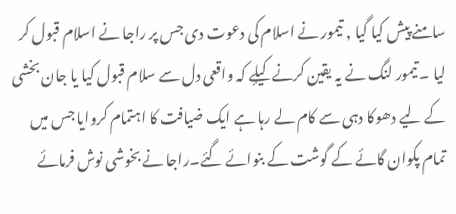سامنے پیش کیا گیا , تیمور نے اسلام کی دعوت دی جس پر راجا نے اسلام قبول کر لیا ۔ تیمور لنگ نے یہ یقین کرنے کیلٕے کہ واقعی دل سے سلام قبول کیا یا جان بخشی کے لیے دھوکا دہی سے کام لے رہا ہے ایک ضیافت کا اہتمام کروایا جس میں تمام پکوان گائے کے گوشت کے بنوائے گئے۔راجا نے بخوشی نوش فرمائے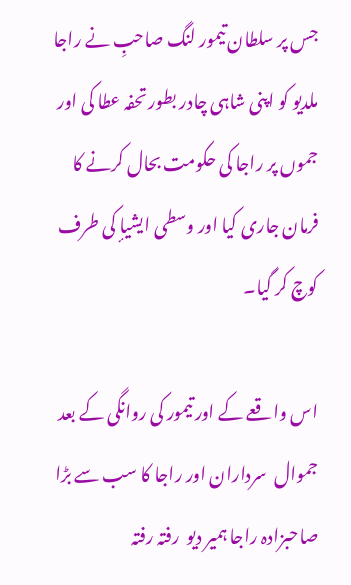جس پر سلطان تیمور لنگ صاحبِ نے راجا ملدیو کو اپنی شاہی چادر بطور تحفہ عطا کی اور جموں پر راجا کی حکومت بحال کرنے کا فرمان جاری کیا اور وسطی ایشیإ کی طرف کوچ کر گیا۔

اس واقعے کے اور تیمور کی روانگی کے بعد جموال  سرداران اور راجا کا سب سے بڑا صاحبزادہ راجا ہمیر دیو  رفتہ رفتہ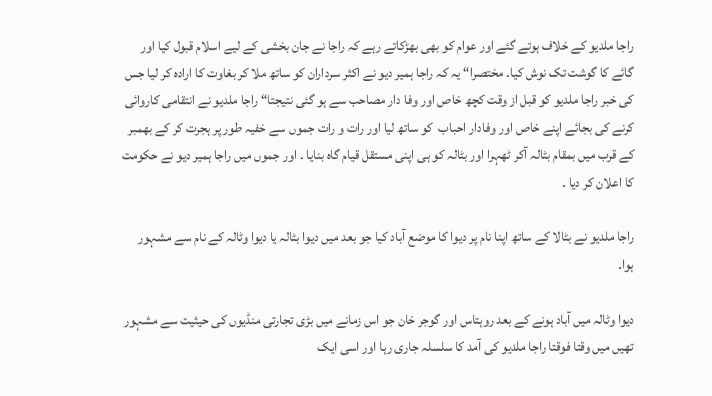راجا ملدیو کے خلاف ہوتے گئے اور عوام کو بھی بھڑکاتے رہے کہ راجا نے جان بخشی کے لیے اسلام قبول کیا اور گائے کا گوشت تک نوش کیا۔ مختصرا“ یہ کہ راجا ہمیر دیو نے اکثر سرداران کو ساتھ ملا کر بغاوت کا ارادہ کر لیا جس کی خبر راجا ملدیو کو قبل از وقت کچھ خاص اور وفا دار مصاحب سے ہو گئی نتیجتا“ راجا ملدیو نے انتقامی کاروائی کرنے کی بجائے اپنے خاص اور وفادار احباب  کو ساتھ لیا اور رات و رات جموں سے خفیہ طور پر ہجرت کر کے بھمبر کے قرب میں بمقام بٹالہ آکر ٹھہرا اور بٹالہ کو ہی اپنی مستقل قیام گاہ بنایا ۔ اور جموں میں راجا ہمیر دیو نے حکومت کا اعلان کر دیا ۔

راجا ملدیو نے بٹالا کے ساتھ اپنا نام پر دیوا کا موضع آباد کیا جو بعد میں دیوا بٹالہ یا دیوا وٹالہ کے نام سے مشہور ہوا۔

دیوا وٹالہ میں آباد ہونے کے بعد روہتاس اور گوجر خان جو اس زمانے میں بڑی تجارتی منڈیوں کی حیثیت سے مشہور تھیں میں وقتا فوقتا راجا ملدیو کی آمد کا سلسلہ جاری رہا اور اسی ایک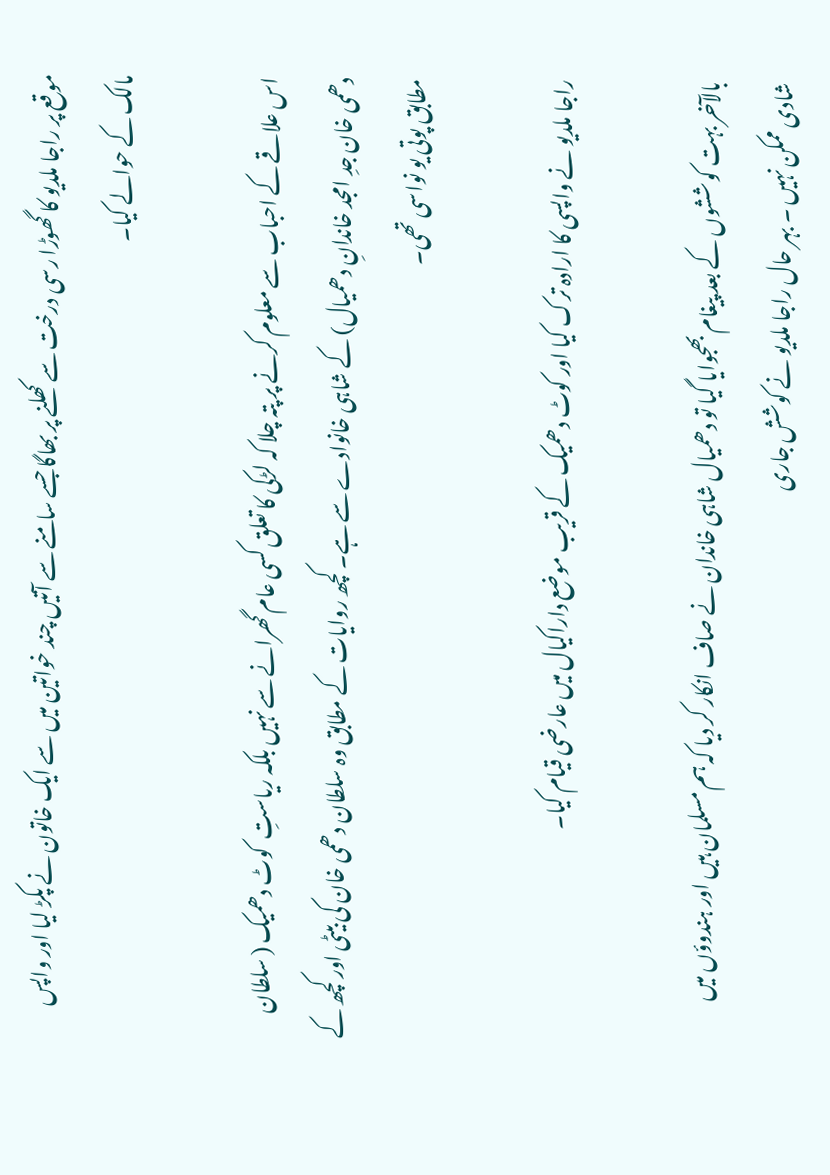موقع پر راجا ملدیو کا گھوڑا رسی درخت سے کھلنے پر بھاگا جسے سامنے سے آتیں چند خواتین میں سے ایک خاتون نے پکڑ لیا اور واپس مالک کے حوالے کیا۔

اس علاقے کے احباب سے معلوم کرنے پر پتہ چلا کہ لڑکی کا تعلق کسی عام گھرانے سے نہیں بلکہ ریاستِ  کوٹ دھمیک ( سلطان دھمی خان جدِ امجد خاندانِ دھمیال) کے شاہی خانوادے سے ہے۔ کچھ روایات کے مطابق وہ سلطان دھمی خان کی بیٹی اور کچھ کے مطابق پوتی یو نواسی تھی۔

راجا ملدیو نے واپسی کا ارادہ ترک کیا اور کوٹ دھمیک کے قریب موضع داراکیال میں عارضی قیام کیا۔

بالآخر بہت کوششوں کے بعد پیغام بھجوایا گیا تو دھمیال شاہی خاندان نے صاف انکار کر دیا کہ ہم مسلمان ہیں اور ہندوؤں میں شادی ممکن نہیں ۔ بہر حال راجا ملدیو نے کوشش جاری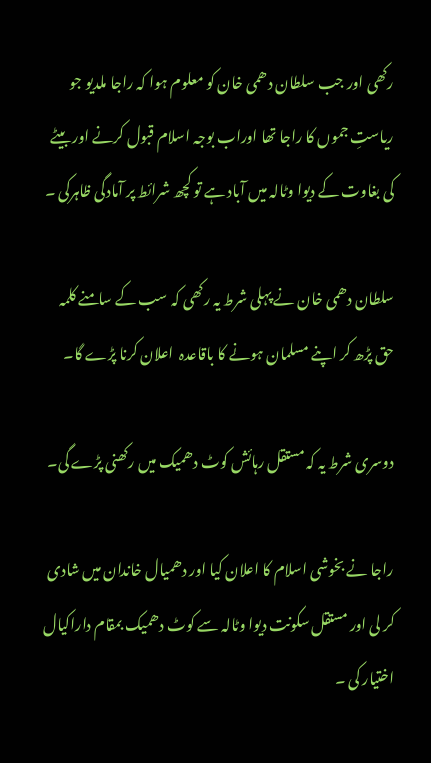رکھی اور جب سلطان دھمی خان کو معلوم ہوا کہ راجا ملدیو جو ریاستِ جموں کا راجا تھا اوراب بوجہ اسلام قبول کرنے اور بیٹے کی بغاوت کے دیوا وٹالہ میں آباد ہے تو کچھ شرائط پر آمادگی ظاہرکی ۔

سلطان دھمی خان نے پہلی شرط یہ رکھی کہ سب کے سامنے کلمہ حق پڑھ کر اپنے مسلمان ہونے کا باقاعدہ  اعلان کرنا پڑے گا۔

دوسری شرط یہ کہ مستقل رہائش کوٹ دھمیک میں رکھنی پڑے گی۔

راجا نے بخوشی اسلام کا اعلان کیا اور دھمیال خاندان میں شادی کر لی اور مستقل سکونت دیوا وٹالہ سے کوٹ دھمیک بمقام داراکیال اختیار کی ۔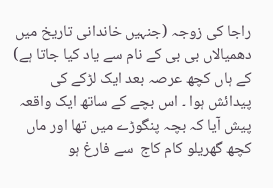راجا کی زوجہ (جنہیں خاندانی تاریخ میں دھمیالاں بی بی کے نام سے یاد کیا جاتا ہے) کے ہاں کچھ عرصہ بعد ایک لڑکے کی پیدائش ہوا ۔ اس بچے کے ساتھ ایک واقعہ پیش آیا کہ بچہ پنگوڑے میں تھا اور ماں کچھ گھریلو کام کاج  سے فارغ ہو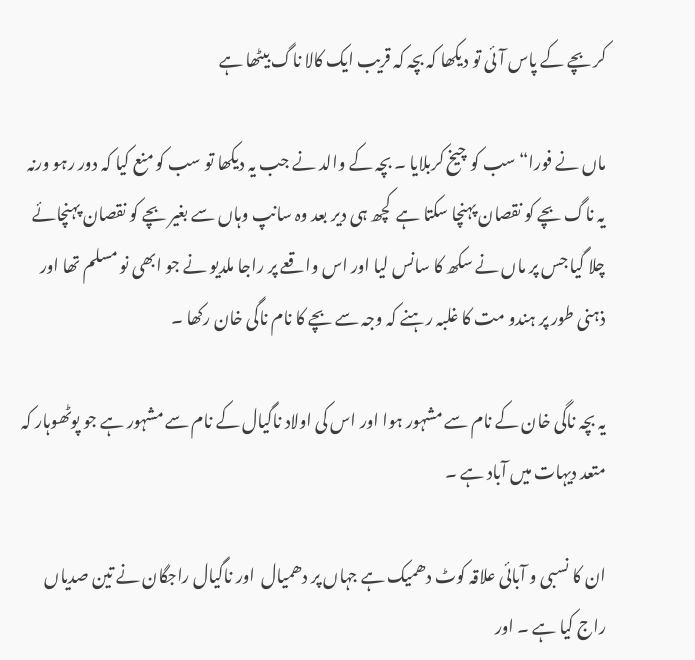کر بچے کے پاس آئی تو دیکھا کہ بچہ کہ قریب ایک کالا ناگ بیٹھا ہے

ماں نے فورا“ سب کو چیخ کربلایا ۔ بچہ کے والد نے جب یہ دیکھا تو سب کو منع کیا کہ دور رہو ورنہ یہ ناگ بچے کو نقصان پہنچا سکتا ہے  کچھ ہی دیر بعد وہ سانپ وہاں سے بغیر بچے کو نقصان پہنچائے چلا گیا جس پر ماں نے سکھ کا سانس لیا اور اس واقعے پر راجا ملدیو نے جو ابھی نو مسلم تھا اور ذہنی طور پر ہندو مت کا غلبہ رہنے کہ وجہ سے بچے کا نام ناگی خان رکھا ۔

یہ بچہ ناگی خان کے نام سے مشہور ہوا اور اس کی اولاد ناگیال کے نام سے مشہور ہے جو پوٹھوہار کہ متعد دیہات میں آباد ہے ۔

ان کا نسبی و آبائی علاقہ کوٹ دھمیک ہے جہاں پر دھمیال  اور ناگیال راجگان نے تین صدیاں راج کیا ہے ۔ اور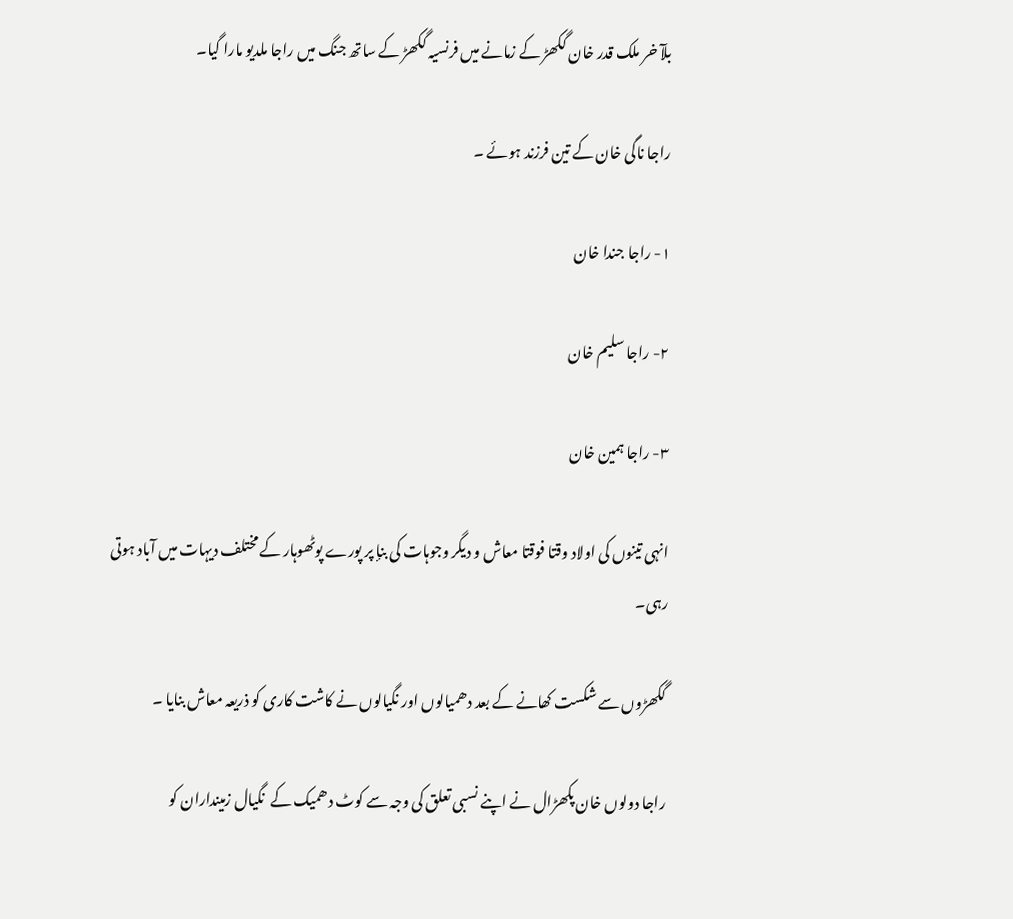بلآ خر ملک قدر خان گکھڑ کے زمانے میں فرنسیہ گکھڑ کے ساتھ جنگ میں راجا ملدیو مارا گیا۔

راجا ناگی خان کے تین فرزند ہوئے ۔

١- راجا جندا خان

٢- راجا سلیم خان

٣- راجا ہمین خان

انہی تینوں کی اولاد وقتا فوقتا معاش و دیگر وجوہات کی بنإ پر پورے پوٹھوہار کے مختلف دیہات میں آباد ہوتی رہی۔

گکھڑوں سے شکست کھانے کے بعد دھمیالوں اور نگیالوں نے کاشت کاری کو ذریعہ معاش بنایا ۔

راجا دولوں خان پکھڑال نے اپنے نسبی تعلق کی وجہ سے کوٹ دھمیک کے  نگیال زمینداران کو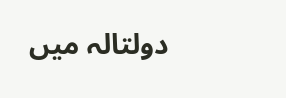دولتالہ میں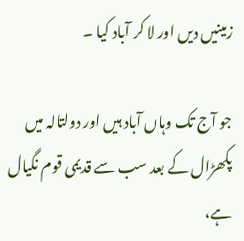زمینیں دیں اور لا کر آباد کیا ۔

جو آج تک وہاں آباد ہیں اور دولتالہ میں پکھڑال کے بعد سب سے قدیمی قوم نگیال ہے،